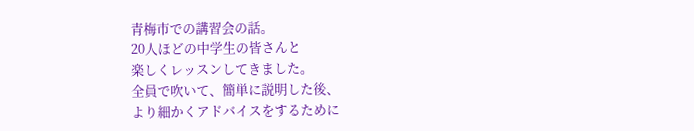青梅市での講習会の話。
20人ほどの中学生の皆さんと
楽しくレッスンしてきました。
全員で吹いて、簡単に説明した後、
より細かくアドバイスをするために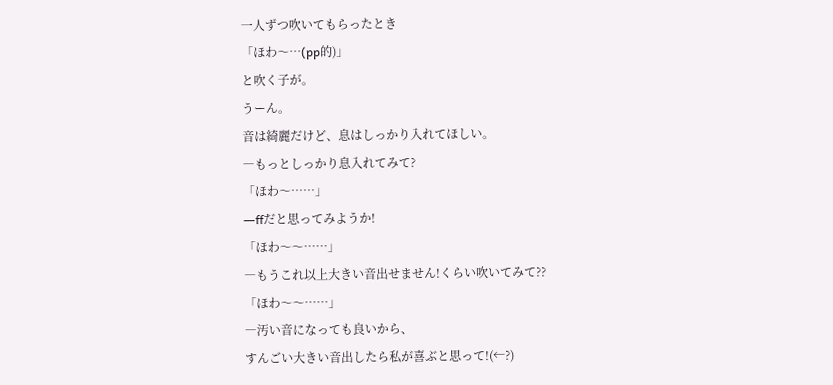一人ずつ吹いてもらったとき
「ほわ〜…(pp的)」
と吹く子が。
うーん。
音は綺麗だけど、息はしっかり入れてほしい。
―もっとしっかり息入れてみて?
「ほわ〜……」
―ffだと思ってみようか!
「ほわ〜〜……」
―もうこれ以上大きい音出せません!くらい吹いてみて??
「ほわ〜〜……」
―汚い音になっても良いから、
すんごい大きい音出したら私が喜ぶと思って!(←?)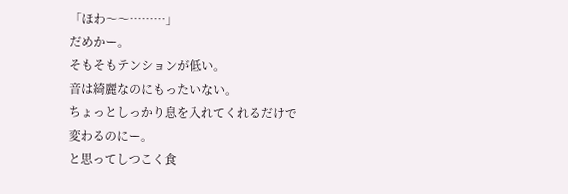「ほわ〜〜………」
だめかー。
そもそもテンションが低い。
音は綺麗なのにもったいない。
ちょっとしっかり息を入れてくれるだけで
変わるのにー。
と思ってしつこく食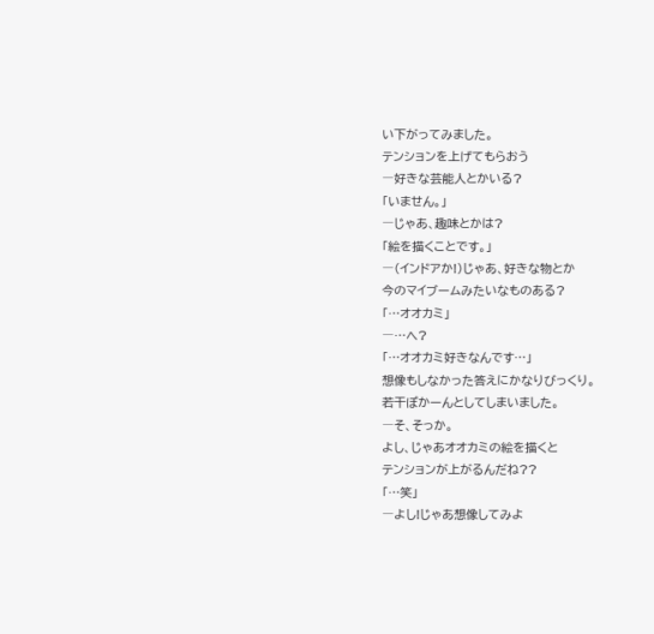い下がってみました。
テンションを上げてもらおう
―好きな芸能人とかいる?
「いません。」
―じゃあ、趣味とかは?
「絵を描くことです。」
―(インドアか!)じゃあ、好きな物とか
今のマイブームみたいなものある?
「…オオカミ」
―…へ?
「…オオカミ好きなんです…」
想像もしなかった答えにかなりびっくり。
若干ぽかーんとしてしまいました。
―そ、そっか。
よし、じゃあオオカミの絵を描くと
テンションが上がるんだね??
「…笑」
―よし!じゃあ想像してみよ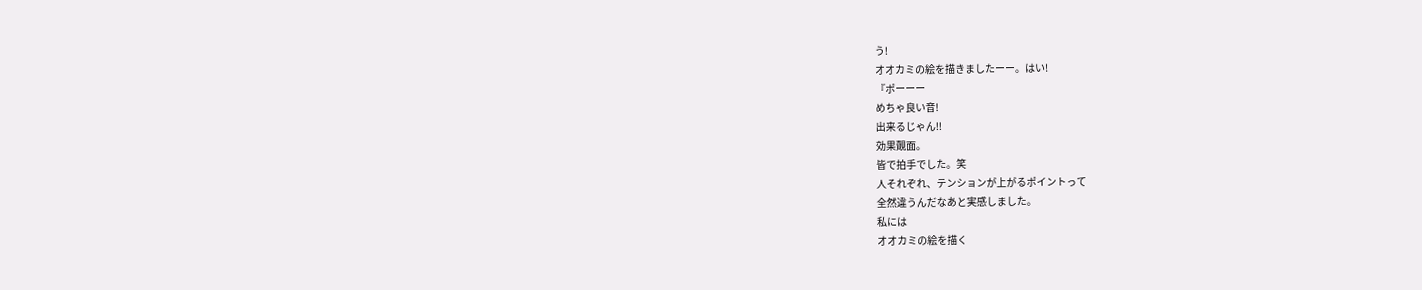う!
オオカミの絵を描きましたーー。はい!
『ポーーー
めちゃ良い音!
出来るじゃん!!
効果覿面。
皆で拍手でした。笑
人それぞれ、テンションが上がるポイントって
全然違うんだなあと実感しました。
私には
オオカミの絵を描く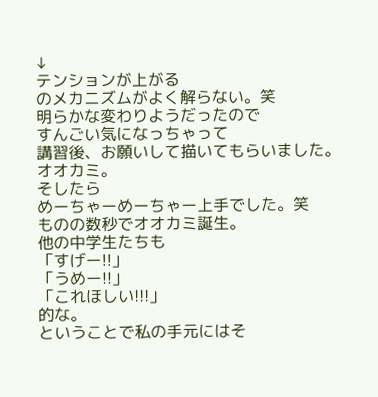↓
テンションが上がる
のメカニズムがよく解らない。笑
明らかな変わりようだったので
すんごい気になっちゃって
講習後、お願いして描いてもらいました。
オオカミ。
そしたら
めーちゃーめーちゃー上手でした。笑
ものの数秒でオオカミ誕生。
他の中学生たちも
「すげー!!」
「うめー!!」
「これほしい!!!」
的な。
ということで私の手元にはそ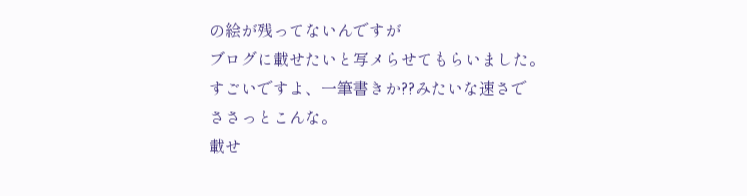の絵が残ってないんですが
ブログに載せたいと写メらせてもらいました。
すごいですよ、一筆書きか??みたいな速さで
ささっとこんな。
載せ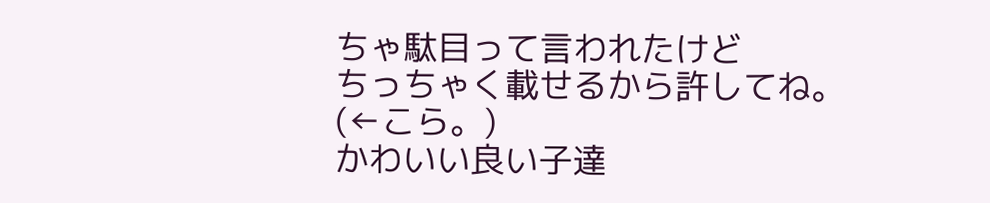ちゃ駄目って言われたけど
ちっちゃく載せるから許してね。(←こら。)
かわいい良い子達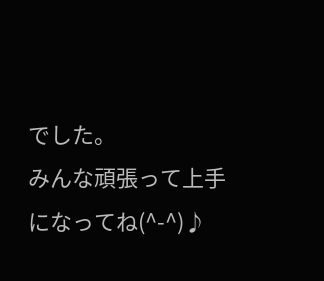でした。
みんな頑張って上手になってね(^-^)♪